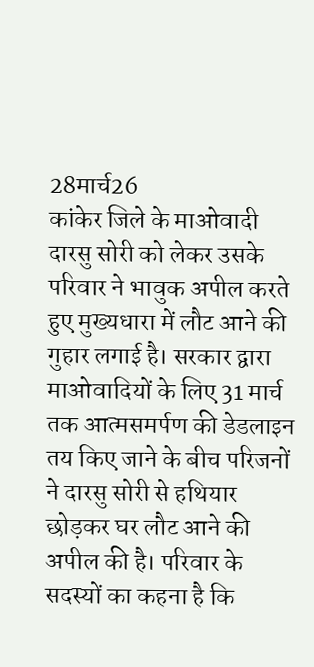28मार्च26
कांकेर जिले के माओवादी दारसु सोरी को लेकर उसके परिवार ने भावुक अपील करते हुए मुख्यधारा में लौट आने की गुहार लगाई है। सरकार द्वारा माओवादियों के लिए 31 मार्च तक आत्मसमर्पण की डेडलाइन तय किए जाने के बीच परिजनों ने दारसु सोरी से हथियार छोड़कर घर लौट आने की अपील की है। परिवार के सदस्यों का कहना है कि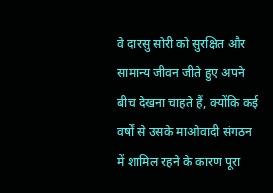वे दारसु सोरी को सुरक्षित और सामान्य जीवन जीते हुए अपने बीच देखना चाहते हैं, क्योंकि कई वर्षों से उसके माओवादी संगठन में शामिल रहने के कारण पूरा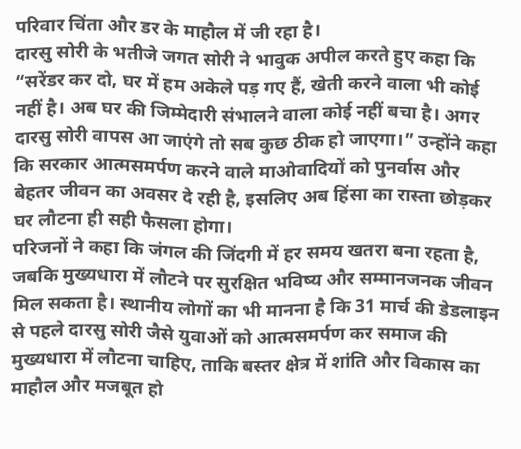परिवार चिंता और डर के माहौल में जी रहा है।
दारसु सोरी के भतीजे जगत सोरी ने भावुक अपील करते हुए कहा कि “सरेंडर कर दो, घर में हम अकेले पड़ गए हैं, खेती करने वाला भी कोई नहीं है। अब घर की जिम्मेदारी संभालने वाला कोई नहीं बचा है। अगर दारसु सोरी वापस आ जाएंगे तो सब कुछ ठीक हो जाएगा।” उन्होंने कहा कि सरकार आत्मसमर्पण करने वाले माओवादियों को पुनर्वास और बेहतर जीवन का अवसर दे रही है, इसलिए अब हिंसा का रास्ता छोड़कर घर लौटना ही सही फैसला होगा।
परिजनों ने कहा कि जंगल की जिंदगी में हर समय खतरा बना रहता है, जबकि मुख्यधारा में लौटने पर सुरक्षित भविष्य और सम्मानजनक जीवन मिल सकता है। स्थानीय लोगों का भी मानना है कि 31 मार्च की डेडलाइन से पहले दारसु सोरी जैसे युवाओं को आत्मसमर्पण कर समाज की मुख्यधारा में लौटना चाहिए, ताकि बस्तर क्षेत्र में शांति और विकास का माहौल और मजबूत हो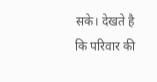सके। देखते है कि परिवार की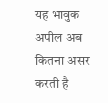यह भावुक अपील अब कितना असर करती है